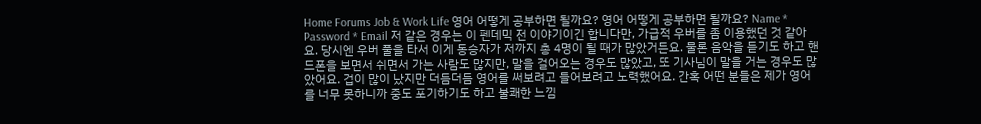Home Forums Job & Work Life 영어 어떻게 공부하면 될까요? 영어 어떻게 공부하면 될까요? Name * Password * Email 저 같은 경우는 이 펜데믹 전 이야기이긴 합니다만, 가급적 우버를 좀 이용했던 것 같아요. 당시엔 우버 풀을 타서 이게 동승자가 저까지 총 4명이 될 때가 많았거든요. 물론 음악을 듣기도 하고 핸드폰을 보면서 쉬면서 가는 사람도 많지만, 말을 걸어오는 경우도 많았고, 또 기사님이 말을 거는 경우도 많았어요. 겁이 많이 났지만 더듬더듬 영어를 써보려고 들어보려고 노력했어요. 간혹 어떤 분들은 제가 영어를 너무 못하니까 중도 포기하기도 하고 불쾌한 느낌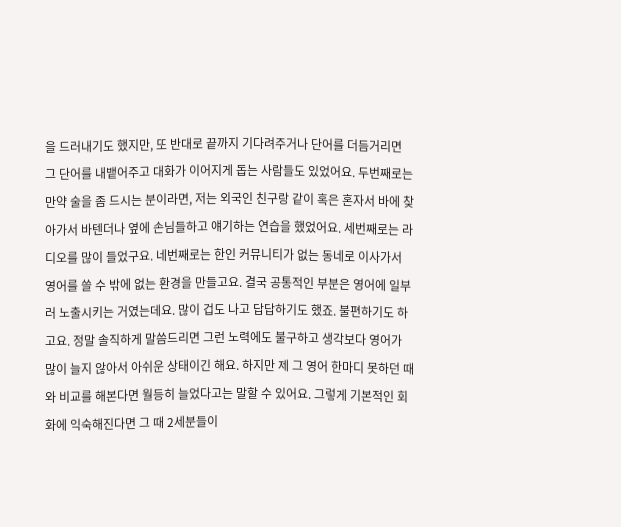을 드러내기도 했지만, 또 반대로 끝까지 기다려주거나 단어를 더듬거리면 그 단어를 내뱉어주고 대화가 이어지게 돕는 사람들도 있었어요. 두번째로는 만약 술을 좀 드시는 분이라면, 저는 외국인 친구랑 같이 혹은 혼자서 바에 찾아가서 바텐더나 옆에 손님들하고 얘기하는 연습을 했었어요. 세번째로는 라디오를 많이 들었구요. 네번째로는 한인 커뮤니티가 없는 동네로 이사가서 영어를 쓸 수 밖에 없는 환경을 만들고요. 결국 공통적인 부분은 영어에 일부러 노출시키는 거였는데요. 많이 겁도 나고 답답하기도 했죠. 불편하기도 하고요. 정말 솔직하게 말씀드리면 그런 노력에도 불구하고 생각보다 영어가 많이 늘지 않아서 아쉬운 상태이긴 해요. 하지만 제 그 영어 한마디 못하던 때와 비교를 해본다면 월등히 늘었다고는 말할 수 있어요. 그렇게 기본적인 회화에 익숙해진다면 그 때 2세분들이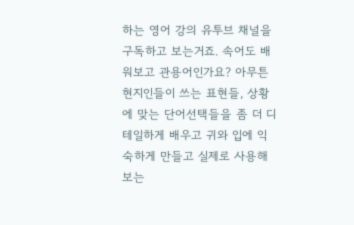하는 영어 강의 유투브 채널을 구독하고 보는거죠. 속어도 배워보고 관용어인가요? 아무튼 현지인들이 쓰는 표현들, 상황에 맞는 단어선택들을 좀 더 디테일하게 배우고 귀와 입에 익숙하게 만들고 실제로 사용해보는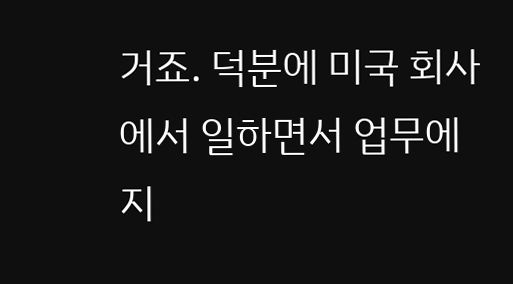거죠. 덕분에 미국 회사에서 일하면서 업무에 지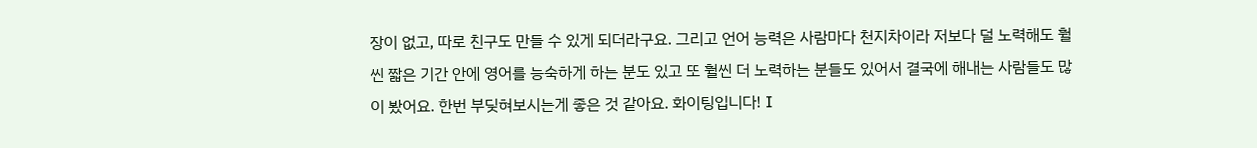장이 없고, 따로 친구도 만들 수 있게 되더라구요. 그리고 언어 능력은 사람마다 천지차이라 저보다 덜 노력해도 훨씬 짧은 기간 안에 영어를 능숙하게 하는 분도 있고 또 훨씬 더 노력하는 분들도 있어서 결국에 해내는 사람들도 많이 봤어요. 한번 부딪혀보시는게 좋은 것 같아요. 화이팅입니다! I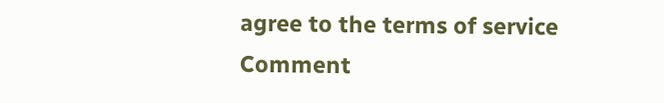agree to the terms of service Comment